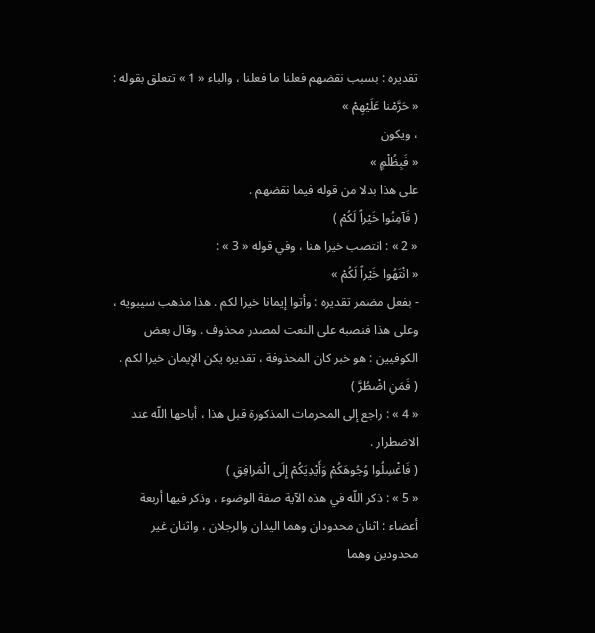تقديره : بسبب نقضهم فعلنا ما فعلنا ، والباء « 1 » تتعلق بقوله :
« حَرَّمْنا عَلَيْهِمْ »
، ويكون
« فَبِظُلْمٍ »
على هذا بدلا من قوله فيما نقضهم .
( فَآمِنُوا خَيْراً لَكُمْ )
« 2 » : انتصب خيرا هنا ، وفي قوله « 3 » :
« انْتَهُوا خَيْراً لَكُمْ »
- بفعل مضمر تقديره : وأتوا إيمانا خيرا لكم . هذا مذهب سيبويه ، وعلى هذا فنصبه على النعت لمصدر محذوف . وقال بعض الكوفيين : هو خبر كان المحذوفة ، تقديره يكن الإيمان خيرا لكم .
( فَمَنِ اضْطُرَّ )
« 4 » : راجع إلى المحرمات المذكورة قبل هذا ، أباحها اللّه عند الاضطرار .
( فَاغْسِلُوا وُجُوهَكُمْ وَأَيْدِيَكُمْ إِلَى الْمَرافِقِ )
« 5 » : ذكر اللّه في هذه الآية صفة الوضوء ، وذكر فيها أربعة أعضاء : اثنان محدودان وهما اليدان والرجلان ، واثنان غير محدودين وهما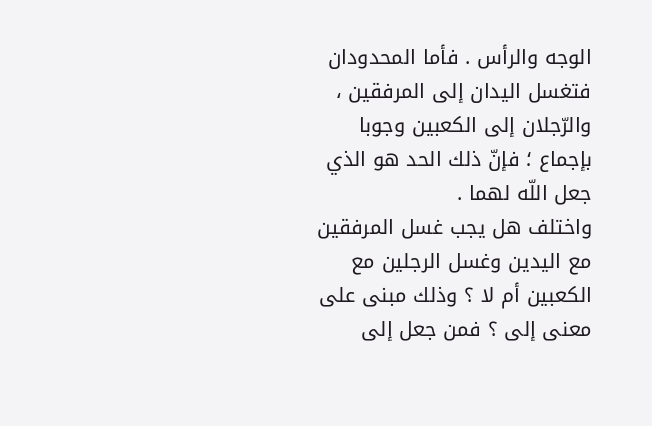الوجه والرأس . فأما المحدودان فتغسل اليدان إلى المرفقين ، والرّجلان إلى الكعبين وجوبا بإجماع ؛ فإنّ ذلك الحد هو الذي جعل اللّه لهما .
واختلف هل يجب غسل المرفقين مع اليدين وغسل الرجلين مع الكعبين أم لا ؟ وذلك مبنى على معنى إلى ؟ فمن جعل إلى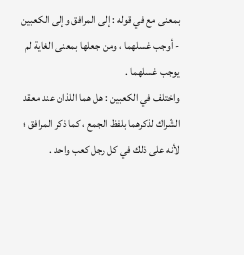بمعنى مع في قوله : إلى المرافق وإلى الكعبين - أوجب غسلهما ، ومن جعلها بمعنى الغاية لم يوجب غسلهما .
واختلف في الكعبين : هل هما اللذان عند معقد الشّراك لذكرهما بلفظ الجمع ، كما ذكر المرافق ؛ لأنه على ذلك في كل رجل كعب واحد .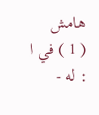هامش
( 1 ) في ا : له -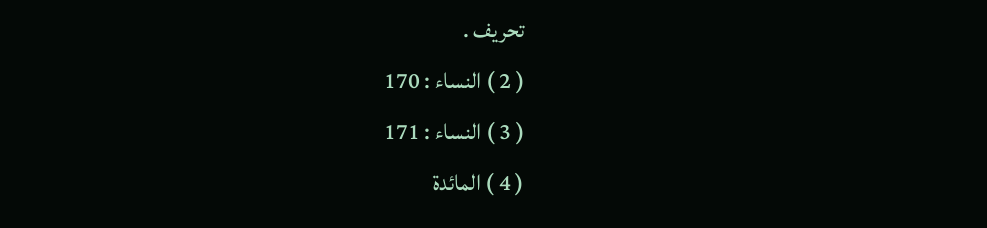تحريف .
( 2 ) النساء : 170
( 3 ) النساء : 171
( 4 ) المائدة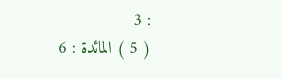: 3
( 5 ) المائدة : 6